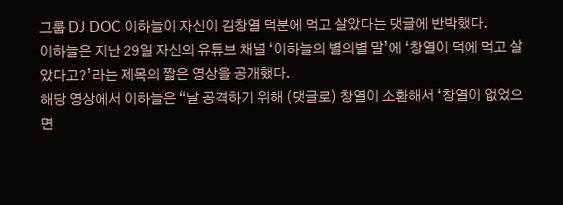그룹 DJ DOC 이하늘이 자신이 김창열 덕분에 먹고 살았다는 댓글에 반박했다.
이하늘은 지난 29일 자신의 유튜브 채널 ‘이하늘의 별의별 말’에 ‘창열이 덕에 먹고 살았다고?’라는 제목의 짧은 영상을 공개했다.
해당 영상에서 이하늘은 “날 공격하기 위해 (댓글로) 창열이 소환해서 ‘창열이 없었으면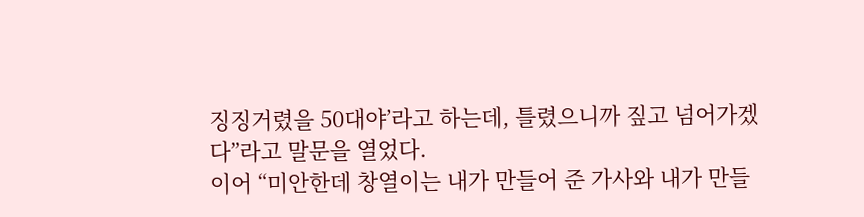징징거렸을 50대야’라고 하는데, 틀렸으니까 짚고 넘어가겠다”라고 말문을 열었다.
이어 “미안한데 창열이는 내가 만들어 준 가사와 내가 만들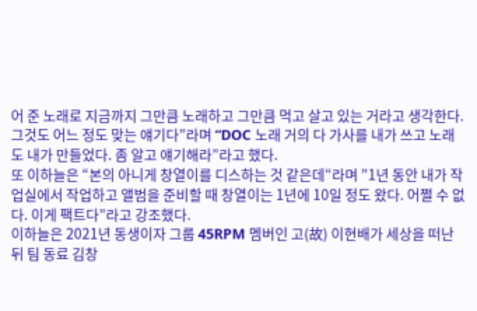어 준 노래로 지금까지 그만큼 노래하고 그만큼 먹고 살고 있는 거라고 생각한다. 그것도 어느 정도 맞는 얘기다”라며 “DOC 노래 거의 다 가사를 내가 쓰고 노래도 내가 만들었다. 좀 알고 얘기해라”라고 했다.
또 이하늘은 “본의 아니게 창열이를 디스하는 것 같은데“라며 ”1년 동안 내가 작업실에서 작업하고 앨범을 준비할 때 창열이는 1년에 10일 정도 왔다. 어쩔 수 없다. 이게 팩트다”라고 강조했다.
이하늘은 2021년 동생이자 그룹 45RPM 멤버인 고(故) 이현배가 세상을 떠난 뒤 팀 동료 김창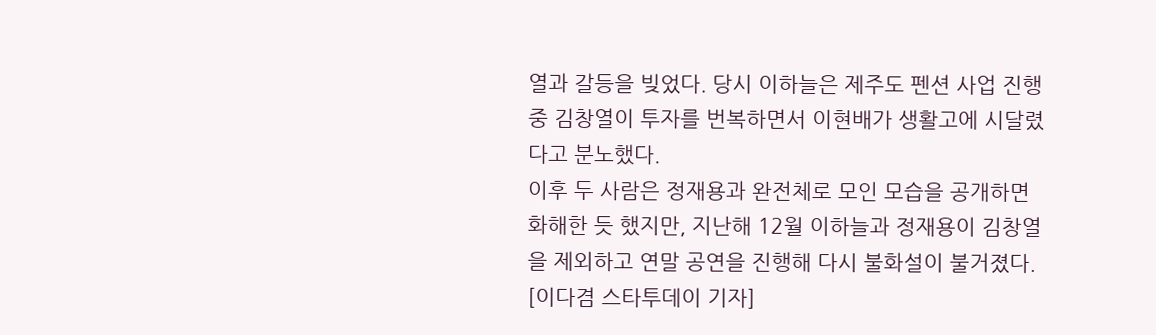열과 갈등을 빚었다. 당시 이하늘은 제주도 펜션 사업 진행 중 김창열이 투자를 번복하면서 이현배가 생활고에 시달렸다고 분노했다.
이후 두 사람은 정재용과 완전체로 모인 모습을 공개하면 화해한 듯 했지만, 지난해 12월 이하늘과 정재용이 김창열을 제외하고 연말 공연을 진행해 다시 불화설이 불거졌다.
[이다겸 스타투데이 기자]